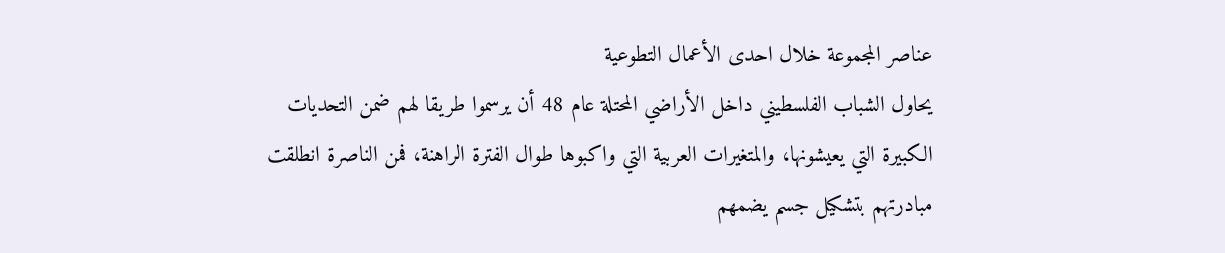عناصر المجموعة خلال احدى الأعمال التطوعية
يحاول الشباب الفلسطيني داخل الأراضي المحتلة عام 48 أن يرسموا طريقا لهم ضمن التحديات الكبيرة التي يعيشونها، والمتغيرات العربية التي واكبوها طوال الفترة الراهنة، فمن الناصرة انطلقت مبادرتهم بتشكيل جسم يضمهم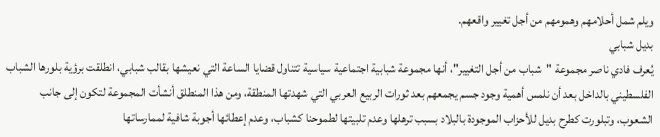ويلم شمل أحلامهم وهمومهم من أجل تغيير واقعهم.
بديل شبابي
يُعرف فادي ناصر مجموعة "شباب من أجل التغيير"، أنها مجموعة شبابية اجتماعية سياسية تتناول قضايا الساعة التي نعيشها بقالب شبابي، انطلقت برؤية بلورها الشباب الفلسطيني بالداخل بعد أن نلمس أهمية وجود جسم يجمعهم بعد ثورات الربيع العربي التي شهدتها المنطقة، ومن هذا المنطلق أنشأت المجموعة لتكون إلى جانب الشعوب، وتبلورت كطرح بديل للأحزاب الموجودة بالبلاد بسبب ترهلها وعدم تلبيتها لطموحنا كشباب، وعدم إعطائها أجوبة شافية لممارساتها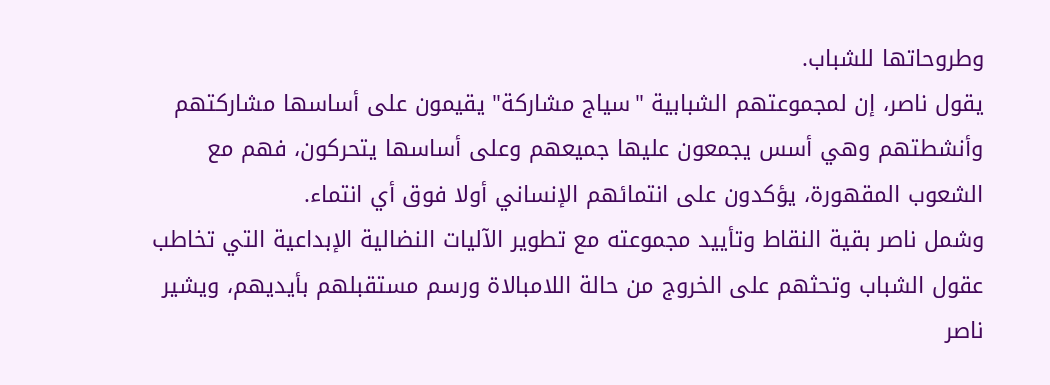وطروحاتها للشباب.
يقول ناصر، إن لمجموعتهم الشبابية "سياج مشاركة" يقيمون على أساسها مشاركتهم وأنشطتهم وهي أسس يجمعون عليها جميعهم وعلى أساسها يتحركون، فهم مع الشعوب المقهورة، يؤكدون على انتمائهم الإنساني أولا فوق أي انتماء.
وشمل ناصر بقية النقاط وتأييد مجموعته مع تطوير الآليات النضالية الإبداعية التي تخاطب عقول الشباب وتحثهم على الخروج من حالة اللامبالاة ورسم مستقبلهم بأيديهم، ويشير ناصر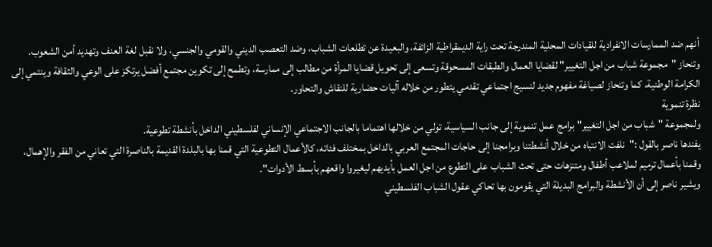أنهم ضد الممارسات الانفرادية للقيادات المحلية المندرجة تحت راية الديمقراطية الزائفة، والبعيدة عن تطلعات الشباب، وضد التعصب الديني والقومي والجنسي، ولا نقبل لغة العنف وتهديد أمن الشعوب.
وتنحاز "مجموعة شباب من اجل التغيير" لقضايا العمال والطبقات المسحوقة وتسعى إلى تحويل قضايا المرأة من مطالب إلى ممارسة، وتطمح إلى تكوين مجتمع أفضل يرتكز على الوعي والثقافة وينتمي إلى الكرامة الوطنية، كما وتنحاز لصياغة مفهوم جديد لنسيج اجتماعي تقدمي يتطور من خلاله آليات حضارية للنقاش والتحاور.
نظرة تنموية
ولمجموعة "شباب من اجل التغيير" برامج عمل تنموية إلى جانب السياسية، تولي من خلالها اهتماما بالجانب الاجتماعي الإنساني لفلسطيني الداخل بأنشطة تطوعية.
يفندها ناصر بالقول :"نلفت الانتباه من خلال أنشطتنا وبرامجنا إلى حاجات المجتمع العربي بالداخل بمختلف فئاته، كالأعمال التطوعية التي قمنا بها بالبلدة القديمة بالناصرة التي تعاني من الفقر والإهمال، وقمنا بأعمال ترميم لملاعب أطفال ومتنزهات حتى تحث الشباب على التطوع من اجل العمل بأيديهم ليغيروا واقعهم بأبسط الأدوات".
ويشير ناصر إلى أن الأنشطة والبرامج البديلة التي يقومون بها تحاكي عقول الشباب الفلسطيني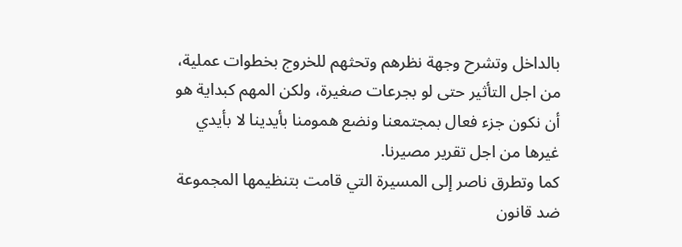بالداخل وتشرح وجهة نظرهم وتحثهم للخروج بخطوات عملية، من اجل التأثير حتى لو بجرعات صغيرة، ولكن المهم كبداية هو أن نكون جزء فعال بمجتمعنا ونضع همومنا بأيدينا لا بأيدي غيرها من اجل تقرير مصيرنا.
كما وتطرق ناصر إلى المسيرة التي قامت بتنظيمها المجموعة ضد قانون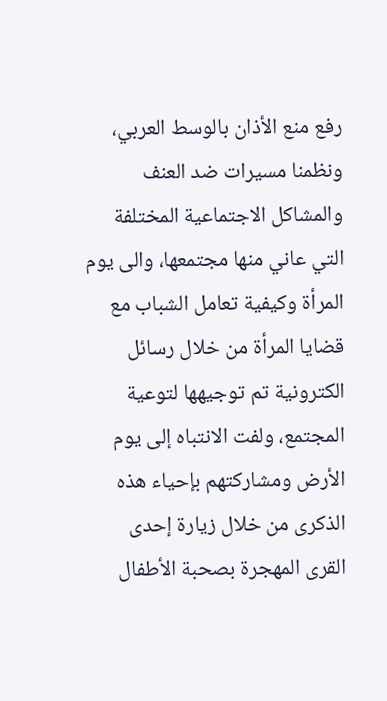رفع منع الأذان بالوسط العربي، ونظمنا مسيرات ضد العنف والمشاكل الاجتماعية المختلفة التي عاني منها مجتمعها، والى يوم المرأة وكيفية تعامل الشباب مع قضايا المرأة من خلال رسائل الكترونية تم توجيهها لتوعية المجتمع، ولفت الانتباه إلى يوم الأرض ومشاركتهم بإحياء هذه الذكرى من خلال زيارة إحدى القرى المهجرة بصحبة الأطفال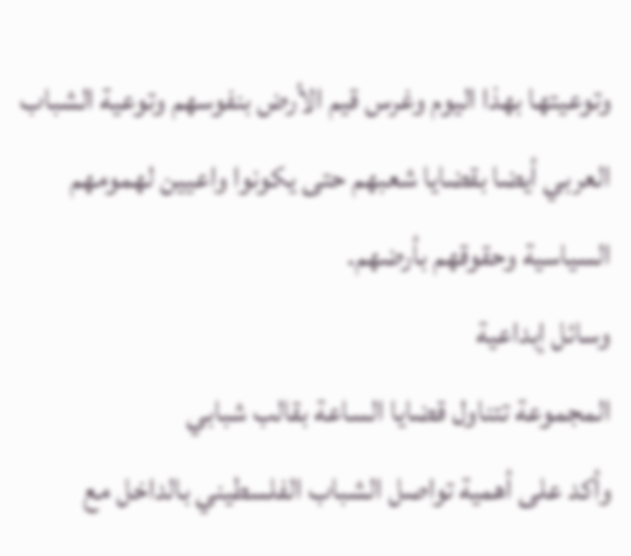وتوعيتها بهذا اليوم وغرس قيم الأرض بنفوسهم وتوعية الشباب العربي أيضا بقضايا شعبهم حتى يكونوا واعيين لهمومهم السياسية وحقوقهم بأرضهم.
وسائل إبداعية
المجموعة تتناول قضايا الساعة بقالب شبابي
وأكد على أهمية تواصل الشباب الفلسطيني بالداخل مع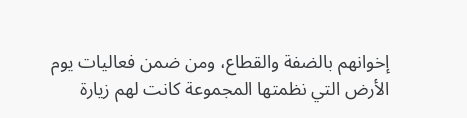إخوانهم بالضفة والقطاع، ومن ضمن فعاليات يوم الأرض التي نظمتها المجموعة كانت لهم زيارة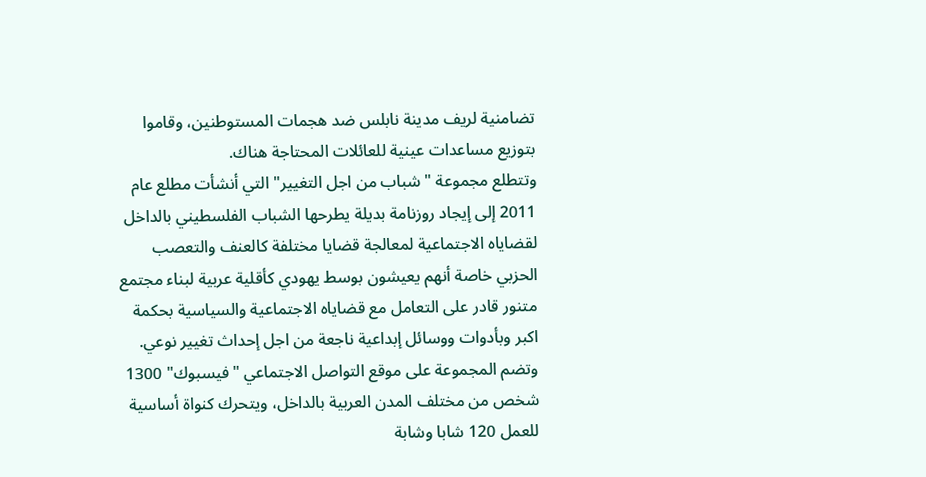تضامنية لريف مدينة نابلس ضد هجمات المستوطنين، وقاموا بتوزيع مساعدات عينية للعائلات المحتاجة هناك.
وتتطلع مجموعة "شباب من اجل التغيير" التي أنشأت مطلع عام 2011 إلى إيجاد روزنامة بديلة يطرحها الشباب الفلسطيني بالداخل لقضاياه الاجتماعية لمعالجة قضايا مختلفة كالعنف والتعصب الحزبي خاصة أنهم يعيشون بوسط يهودي كأقلية عربية لبناء مجتمع متنور قادر على التعامل مع قضاياه الاجتماعية والسياسية بحكمة اكبر وبأدوات ووسائل إبداعية ناجعة من اجل إحداث تغيير نوعي.
وتضم المجموعة على موقع التواصل الاجتماعي "فيسبوك" 1300 شخص من مختلف المدن العربية بالداخل، ويتحرك كنواة أساسية للعمل 120 شابا وشابة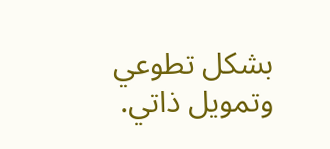بشكل تطوعي وتمويل ذاتي.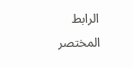الرابط المختصر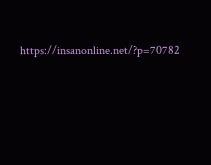https://insanonline.net/?p=70782